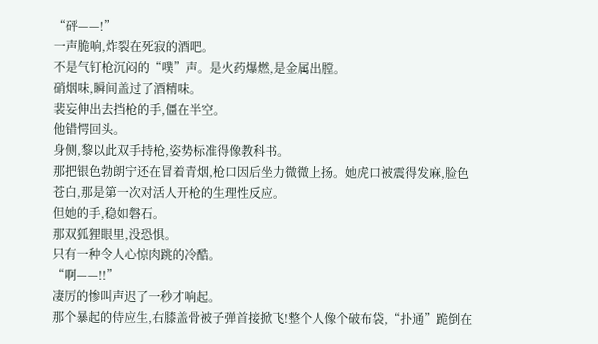“砰——!”
一声脆响,炸裂在死寂的酒吧。
不是气钉枪沉闷的“噗”声。是火药爆燃,是金属出膛。
硝烟味,瞬间盖过了酒精味。
裴妄伸出去挡枪的手,僵在半空。
他错愕回头。
身侧,黎以此双手持枪,姿势标准得像教科书。
那把银色勃朗宁还在冒着青烟,枪口因后坐力微微上扬。她虎口被震得发麻,脸色苍白,那是第一次对活人开枪的生理性反应。
但她的手,稳如磐石。
那双狐狸眼里,没恐惧。
只有一种令人心惊肉跳的冷酷。
“啊——!!”
凄厉的惨叫声迟了一秒才响起。
那个暴起的侍应生,右膝盖骨被子弹首接掀飞!整个人像个破布袋,“扑通”跪倒在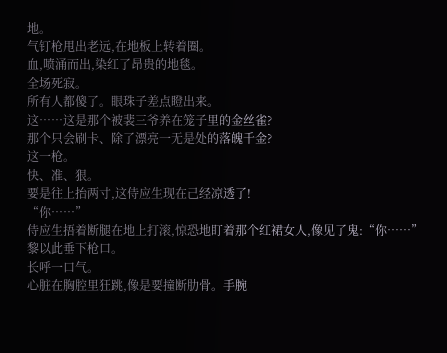地。
气钉枪甩出老远,在地板上转着圈。
血,喷涌而出,染红了昂贵的地毯。
全场死寂。
所有人都傻了。眼珠子差点瞪出来。
这……这是那个被裴三爷养在笼子里的金丝雀?
那个只会刷卡、除了漂亮一无是处的落魄千金?
这一枪。
快、准、狠。
要是往上抬两寸,这侍应生现在己经凉透了!
“你……”
侍应生捂着断腿在地上打滚,惊恐地盯着那个红裙女人,像见了鬼:“你……”
黎以此垂下枪口。
长呼一口气。
心脏在胸腔里狂跳,像是要撞断肋骨。手腕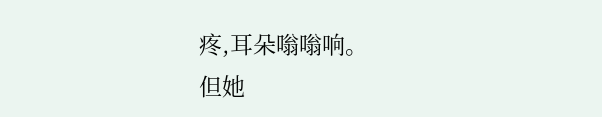疼,耳朵嗡嗡响。
但她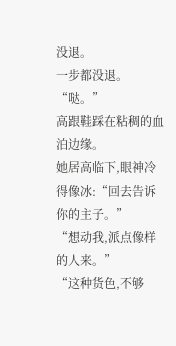没退。
一步都没退。
“哒。”
高跟鞋踩在粘稠的血泊边缘。
她居高临下,眼神冷得像冰:“回去告诉你的主子。”
“想动我,派点像样的人来。”
“这种货色,不够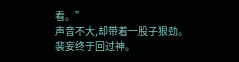看。”
声音不大,却带着一股子狠劲。
裴妄终于回过神。